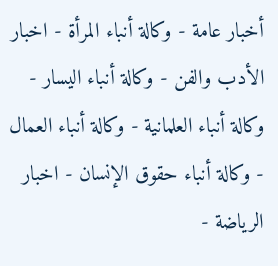أخبار عامة - وكالة أنباء المرأة - اخبار الأدب والفن - وكالة أنباء اليسار - وكالة أنباء العلمانية - وكالة أنباء العمال - وكالة أنباء حقوق الإنسان - اخبار الرياضة -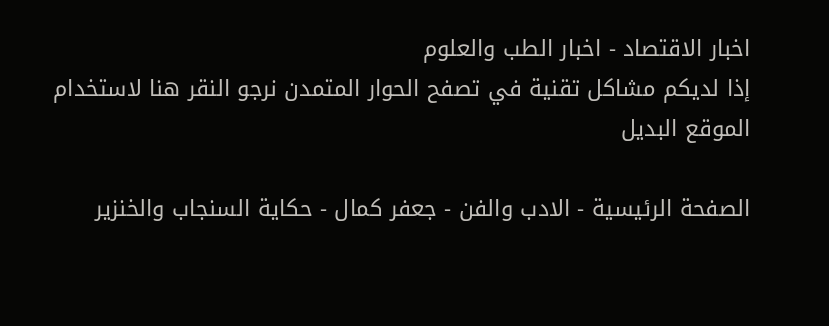اخبار الاقتصاد - اخبار الطب والعلوم
إذا لديكم مشاكل تقنية في تصفح الحوار المتمدن نرجو النقر هنا لاستخدام الموقع البديل

الصفحة الرئيسية - الادب والفن - جعفر كمال - حكاية السنجاب والخنزير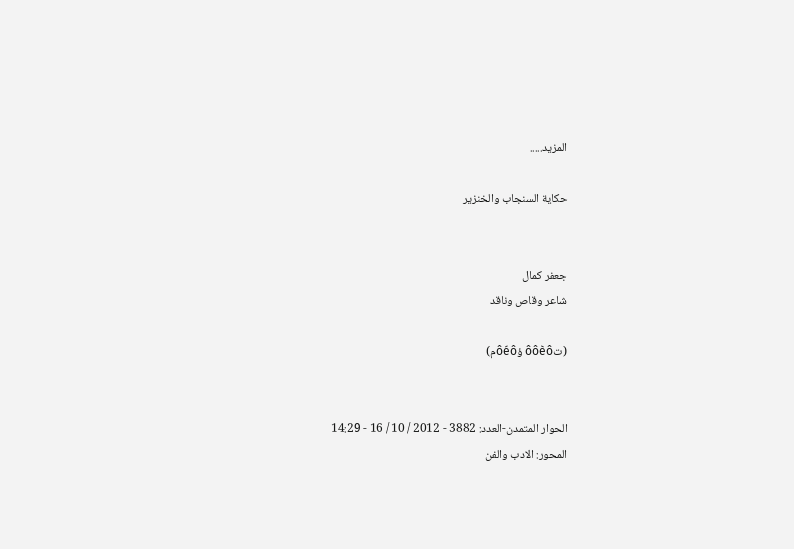المزيد.....

حكاية السنجاب والخنزير


جعفر كمال
شاعر وقاص وناقد

(تôôèô ؤôéôم)


الحوار المتمدن-العدد: 3882 - 2012 / 10 / 16 - 14:29
المحور: الادب والفن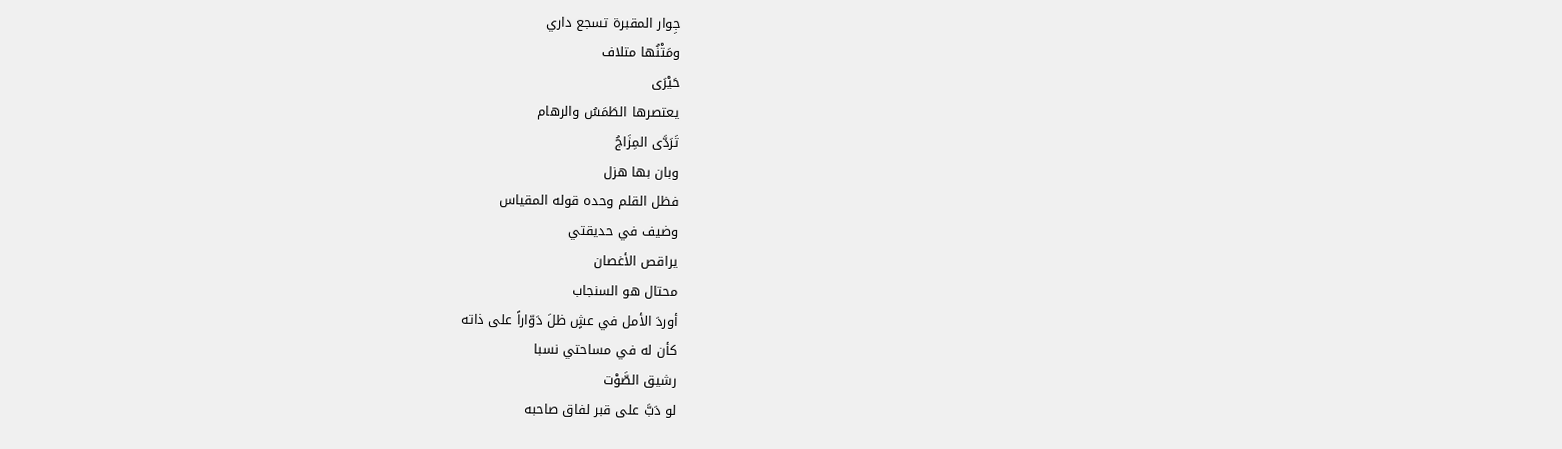جِوار المقبرة تسجع داري
ومَتْنُها متلاف
حَيْرَى
يعتصرها الطَمَسُ والرهام
تَرَدَّى المِزَاجُ
وبان بها هزل
فظل القلم وحده قوله المقياس
وضيف في حديقتي
يراقص الأغصان
محتال هو السنجاب
أوردَ الأمل في عشٍ ظلَ دَوّاراً على ذاته
كأن له في مساحتي نسبا
رشيق الصَّوْت
لو دَبَّ على قبر لفاق صاحبه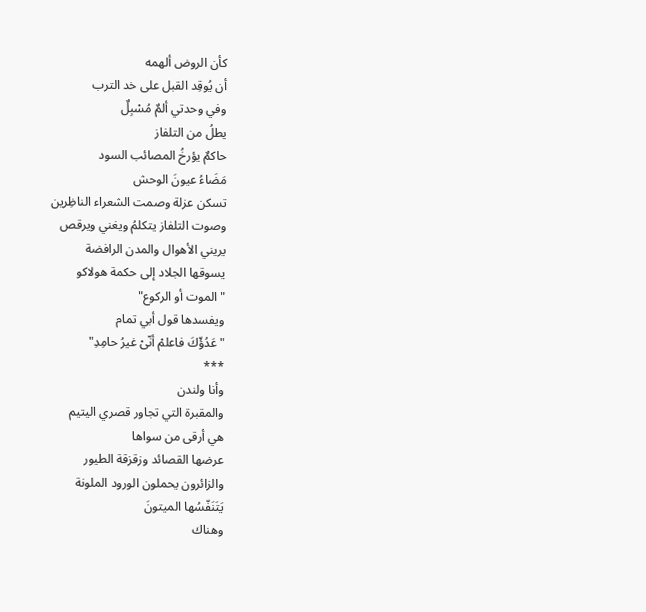كأن الروض ألهمه
أن يُوقِد القبل على خد الترب
وفي وحدتي ألمٌ مُسْبِلٌ
يطلُ من التلفاز
حاكمٌ يؤرخُ المصائب السود
مَضَاءُ عيونَ الوحش
تسكن عزلة وصمت الشعراء الناظِرين
وصوت التلفاز يتكلمُ ويغني ويرقص
يريني الأهوال والمدن الرافضة
يسوقها الجلاد إلى حكمة هولاكو
"الموت أو الركوع"
ويفسدها قول أبي تمام
"عَدُؤّكَ فاعلمْ أنّىْ غيرُ حامِدِ"
***
وأنا ولندن
والمقبرة التي تجاور قصري اليتيم
هي أرقى من سواها
عرضها القصائد وزقزقة الطيور
والزائرون يحملون الورود الملونة
يَتَنَفّسُها الميتونَ
وهناك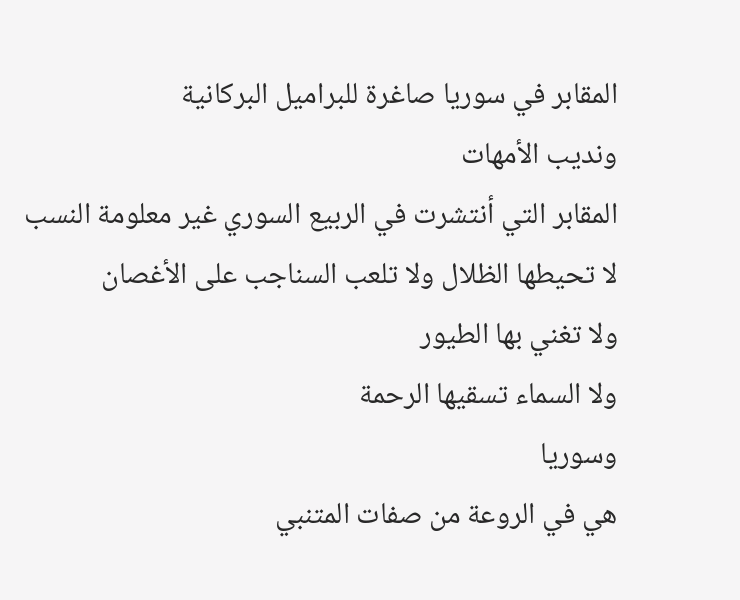المقابر في سوريا صاغرة للبراميل البركانية
ونديب الأمهات
المقابر التي أنتشرت في الربيع السوري غير معلومة النسب
لا تحيطها الظلال ولا تلعب السناجب على الأغصان
ولا تغني بها الطيور
ولا السماء تسقيها الرحمة
وسوريا
هي في الروعة من صفات المتنبي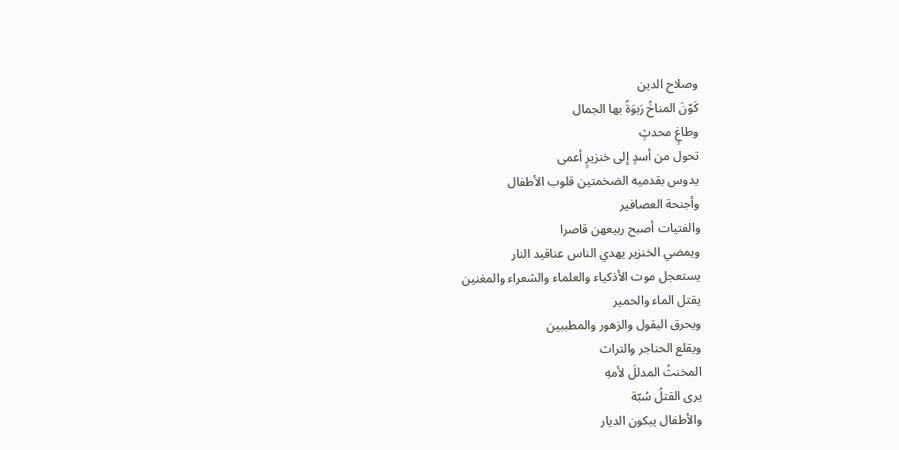وصلاح الدين
كَوّنَ المناخُ رَبوَةً بها الجمال
وطاغٍ محدثٍ
تحول من أسدٍ إلى خنزيرٍ أعمى
يدوس بقدميه الضخمتين قلوب الأطفال
وأجنحة العصافير
والفتيات أصبح ربيعهن قاصرا
ويمضي الخنزير يهدي الناس عناقيد النار
يستعجل موت الأذكياء والعلماء والشعراء والمغنين
يقتل الماء والحمير
ويحرق البقول والزهور والمطببين
ويقلع الحناجر والتراث
المخنثُ المدللَ لأمهِ
يرى القتلُ سُبّة
والأطفال يبكون الديار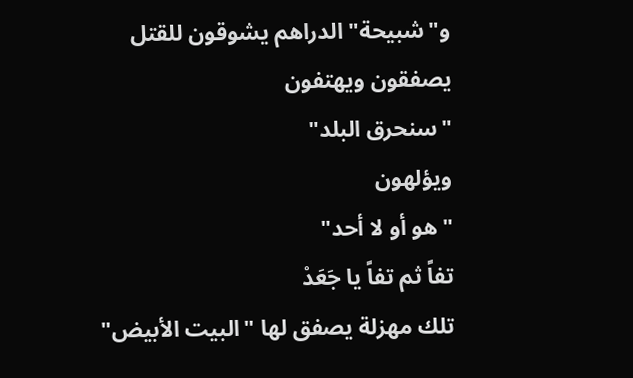و"شبيحة" الدراهم يشوقون للقتل
يصفقون ويهتفون
"سنحرق البلد"
ويؤلهون
"هو أو لا أحد"
تفاً ثم تفاً يا جَعَدْ
تلك مهزلة يصفق لها "البيت الأبيض"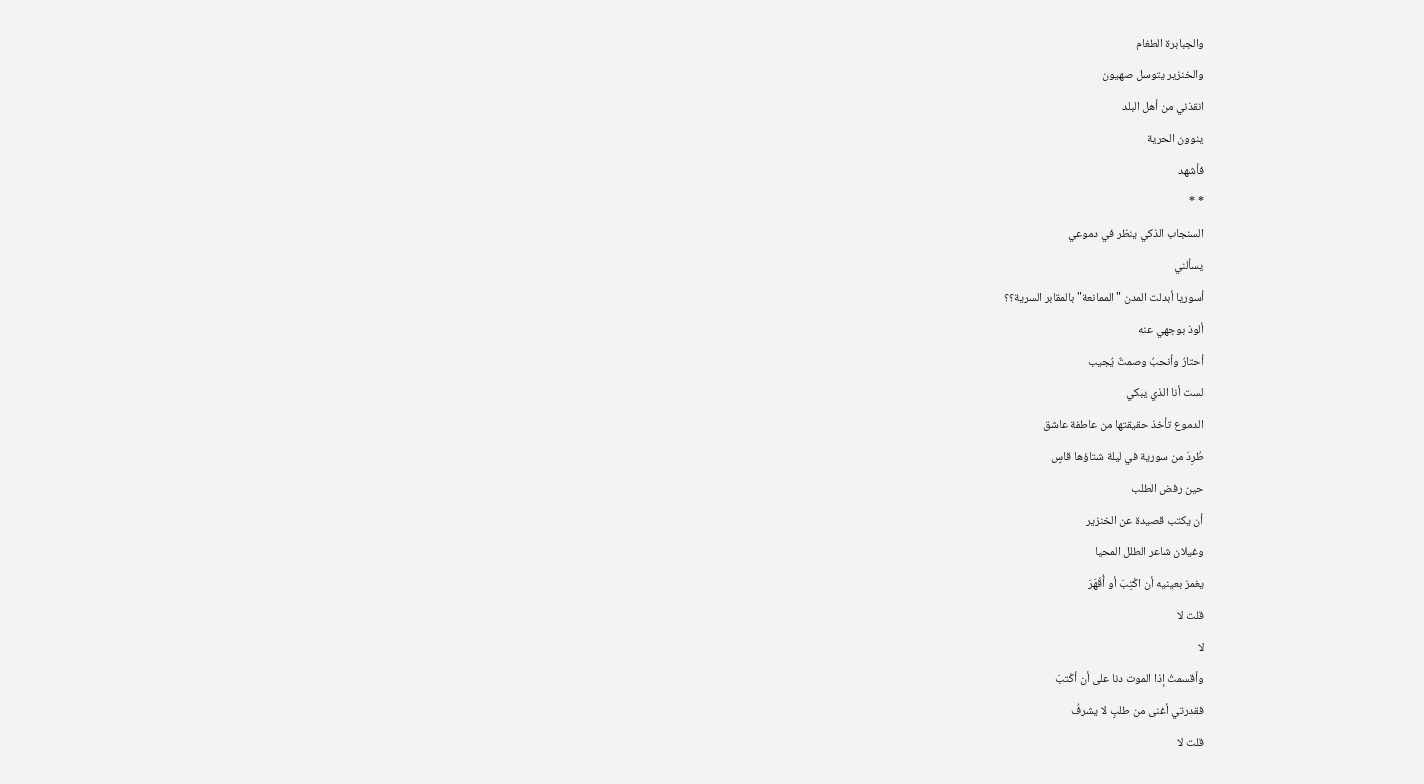والجبابرة الطغام
والخنزير يتوسل صهيون
انقذني من أهل البلد
ينوون الحرية
فأشهد
* *
السنجاب الذكي ينظر في دموعي
يسألني
أسوريا أبدلت المدن "الممانعة" بالمقابر السرية؟؟
ألوذ بوجهي عنه
أحتارُ وأنحبُ وصمتٌ يُجيب
لست أنا الذي يبكي
الدموع تأخذ حقيقتها من عاطفة عاشق
طُرِدَ من سورية في ليلة شتاؤها قاسٍ
حين رفض الطلب
أن يكتب قصيدة عن الخنزير
وغيلان شاعر الطلل المحيا
يغمز بعينيه أن اكْتِبَ أو أُقْهَرَ
قلت لا
لا
وأقسمتُ إذا الموت دنا على أن أكْتبَ
فقدرتي أغنى من طلبٍ لا يشرفُ
قلت لا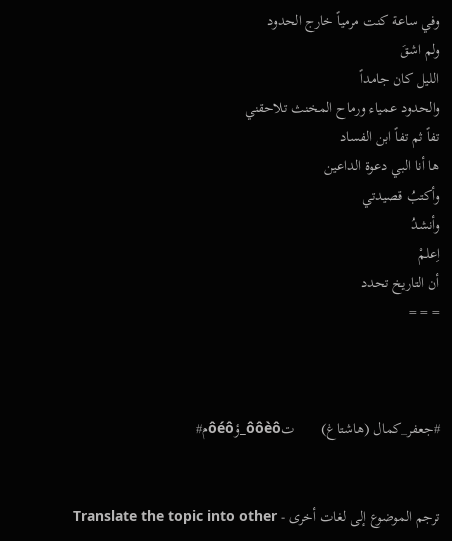وفي ساعة كنت مرمياً خارج الحدود
ولم اشقَ
الليل كان جامداً
والحدود عمياء ورماح المخنث تلاحقني
تفاً ثم تفاً ابن الفساد
ها أنا البي دعوة الداعين
وأكتبُ قصيدتي
وأنشدُ
اِعلمْ
أن التاريخ تحدد
= = =



#جعفر_كمال (هاشتاغ)       تôôèô_ؤôéôم#


ترجم الموضوع إلى لغات أخرى - Translate the topic into other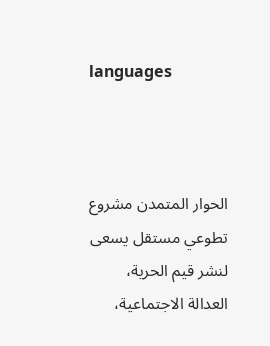languages



الحوار المتمدن مشروع تطوعي مستقل يسعى لنشر قيم الحرية، العدالة الاجتماعية،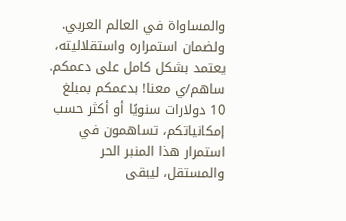والمساواة في العالم العربي. ولضمان استمراره واستقلاليته، يعتمد بشكل كامل على دعمكم. ساهم/ي معنا! بدعمكم بمبلغ 10 دولارات سنويًا أو أكثر حسب إمكانياتكم، تساهمون في استمرار هذا المنبر الحر والمستقل، ليبقى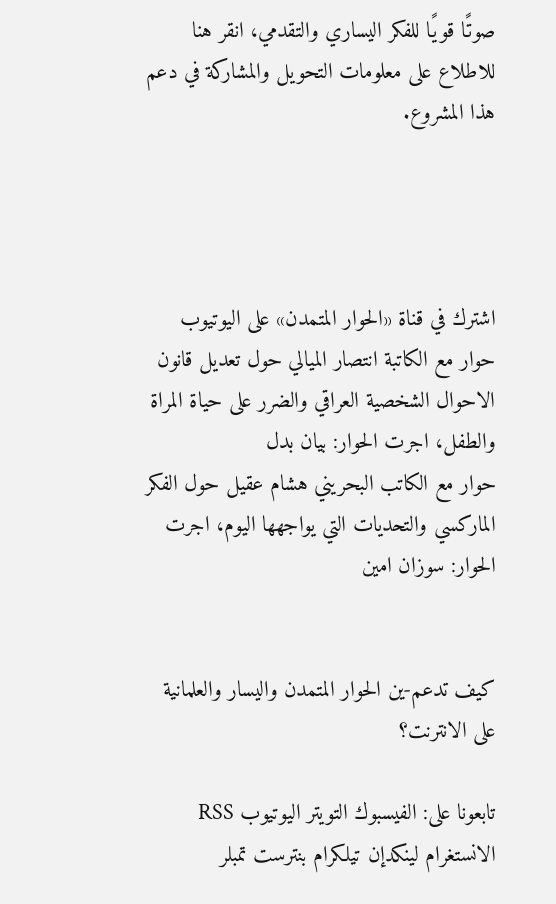صوتًا قويًا للفكر اليساري والتقدمي، انقر هنا للاطلاع على معلومات التحويل والمشاركة في دعم هذا المشروع.




اشترك في قناة «الحوار المتمدن» على اليوتيوب
حوار مع الكاتبة انتصار الميالي حول تعديل قانون الاحوال الشخصية العراقي والضرر على حياة المراة والطفل، اجرت الحوار: بيان بدل
حوار مع الكاتب البحريني هشام عقيل حول الفكر الماركسي والتحديات التي يواجهها اليوم، اجرت الحوار: سوزان امين


كيف تدعم-ين الحوار المتمدن واليسار والعلمانية على الانترنت؟

تابعونا على: الفيسبوك التويتر اليوتيوب RSS الانستغرام لينكدإن تيلكرام بنترست تمبلر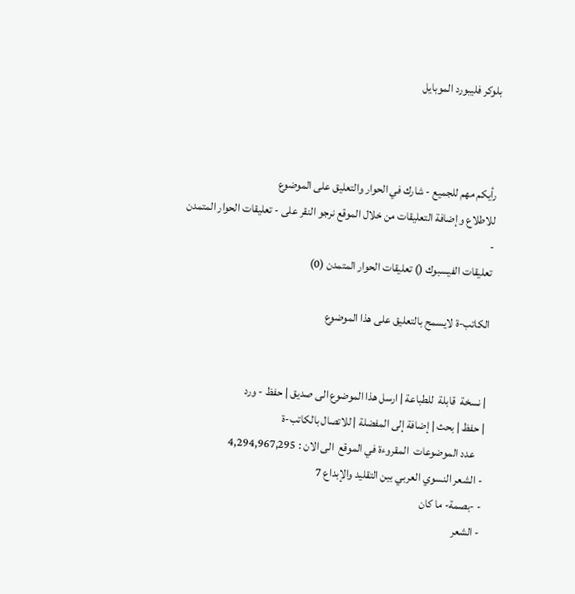بلوكر فليبورد الموبايل



رأيكم مهم للجميع - شارك في الحوار والتعليق على الموضوع
للاطلاع وإضافة التعليقات من خلال الموقع نرجو النقر على - تعليقات الحوار المتمدن -
تعليقات الفيسبوك () تعليقات الحوار المتمدن (0)

الكاتب-ة لايسمح بالتعليق على هذا الموضوع


| نسخة  قابلة  للطباعة | ارسل هذا الموضوع الى صديق | حفظ - ورد
| حفظ | بحث | إضافة إلى المفضلة | للاتصال بالكاتب-ة
    عدد الموضوعات  المقروءة في الموقع  الى الان : 4,294,967,295
- الشعر النسوي العربي بين التقليد والإبداع 7
- -بصمة- ما كان
- الشعر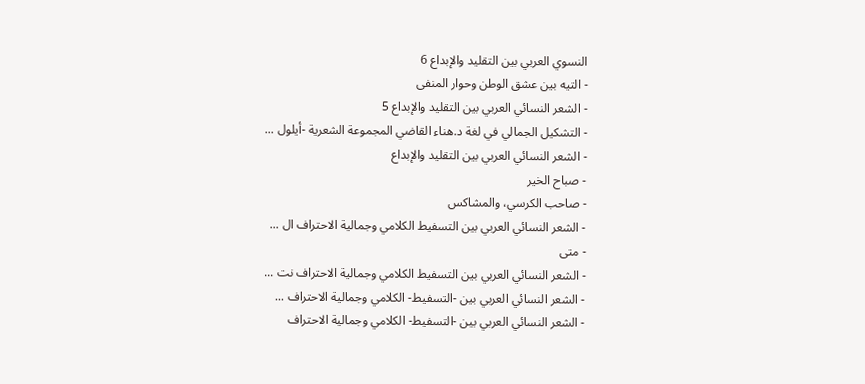النسوي العربي بين التقليد والإبداع 6
- التيه بين عشق الوطن وحوار المنفى
- الشعر النسائي العربي بين التقليد والإبداع 5
- التشكيل الجمالي في لغة د.هناء القاضي المجموعة الشعرية -أيلول ...
- الشعر النسائي العربي بين التقليد والإبداع
- صباح الخير
- صاحب الكرسي، والمشاكس
- الشعر النسائي العربي بين التسفيط الكلامي وجمالية الاحتراف ال ...
- متى
- الشعر النسائي العربي بين التسفيط الكلامي وجمالية الاحتراف نت ...
- الشعر النسائي العربي بين -التسفيط- الكلامي وجمالية الاحتراف ...
- الشعر النسائي العربي بين -التسفيط- الكلامي وجمالية الاحتراف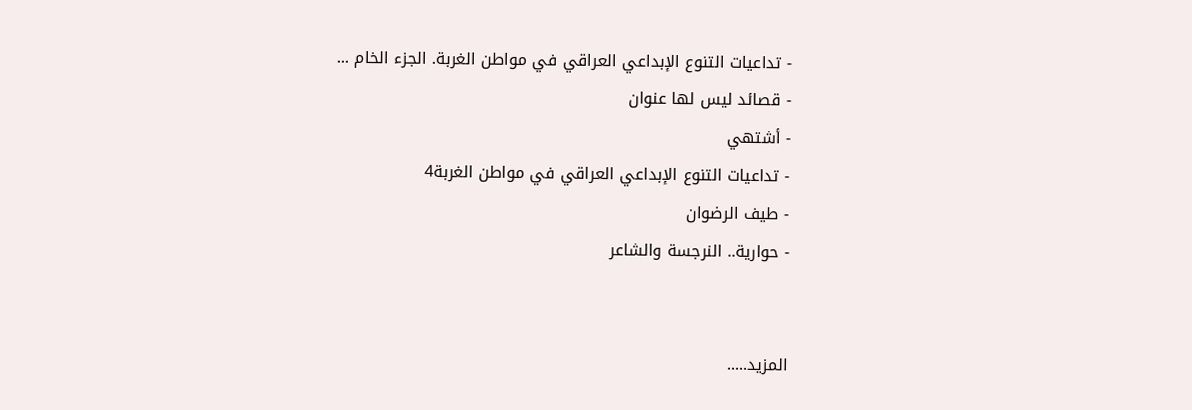- تداعيات التنوع الإبداعي العراقي في مواطن الغربة. الجزء الخام ...
- قصائد ليس لها عنوان
- أشتهي
- تداعيات التنوع الإبداعي العراقي في مواطن الغربة4
- طيف الرضوان
- حوارية.. النرجسة والشاعر


المزيد.....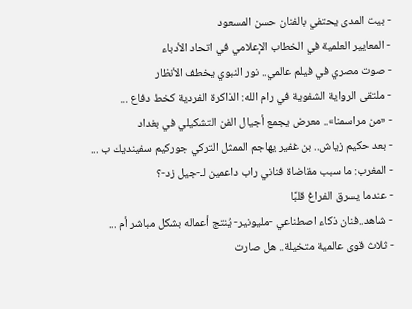- بيت المدى يحتفي بالفنان حسن المسعود
- المعايير العلمية في الخطاب الإعلامي في اتحاد الأدباء
- صوت مصري في فيلم عالمي.. نور النبوي يخطف الأنظار
- ملتقى الرواية الشفوية في رام الله: الذاكرة الفردية كخط دفاع ...
- «من مراسمنا».. معرض يجمع أجيال الفن التشكيلي في بغداد
- بعد حكيم زياش.. بن غفير يهاجم الممثل التركي جوركيم سفينديك ب ...
- المغرب: ما سبب مقاضاة فناني راب داعمين لـ-جيل زد-؟
- عندما يسرق الفراغ قلبًا
- شاهد..فنان ذكاء اصطناعي -مليونير- يُنتج أعماله بشكل مباشر أم ...
- ثلاث قوى عالمية متخيلة.. هل صارت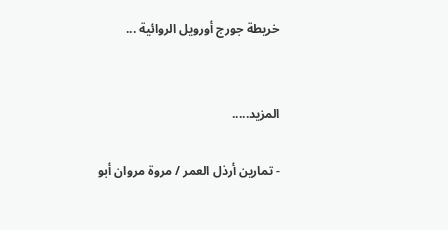خريطة جورج أورويل الروائية ...


المزيد.....

- تمارين أرذل العمر / مروة مروان أبو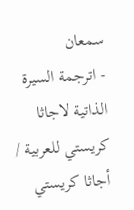سمعان
- اترجمة السيرة الذاتية لاجاثا كريستي للعربية / أجاثا كريستي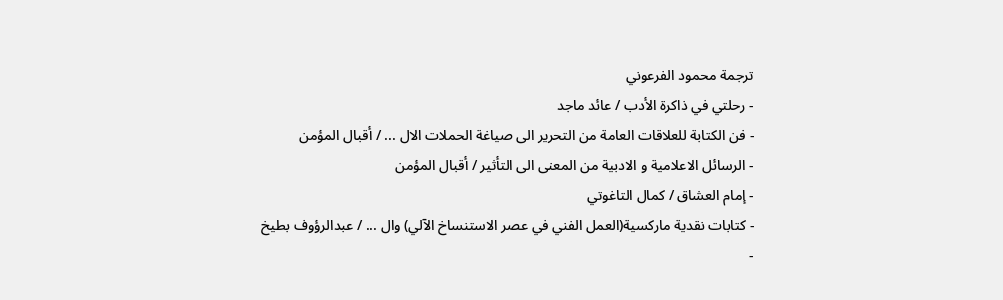ترجمة محمود الفرعوني
- رحلتي في ذاكرة الأدب / عائد ماجد
- فن الكتابة للعلاقات العامة من التحرير الى صياغة الحملات الال ... / أقبال المؤمن
- الرسائل الاعلامية و الادبية من المعنى الى التأثير / أقبال المؤمن
- إمام العشاق / كمال التاغوتي
- كتابات نقدية ماركسية(العمل الفني في عصر الاستنساخ الآلي) وال ... / عبدالرؤوف بطيخ
-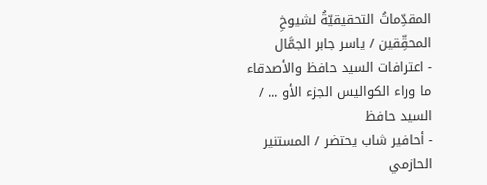المقدِّماتُ التحقيقيّةُ لشيوخِ المحقِّقين / ياسر جابر الجمَّال
- اعترافات السيد حافظ والأصدقاء ما وراء الكواليس الجزء الأو ... / السيد حافظ
- أحافير شاب يحتضر / المستنير الحازمي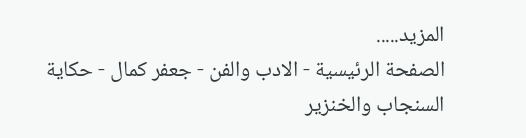المزيد.....
الصفحة الرئيسية - الادب والفن - جعفر كمال - حكاية السنجاب والخنزير